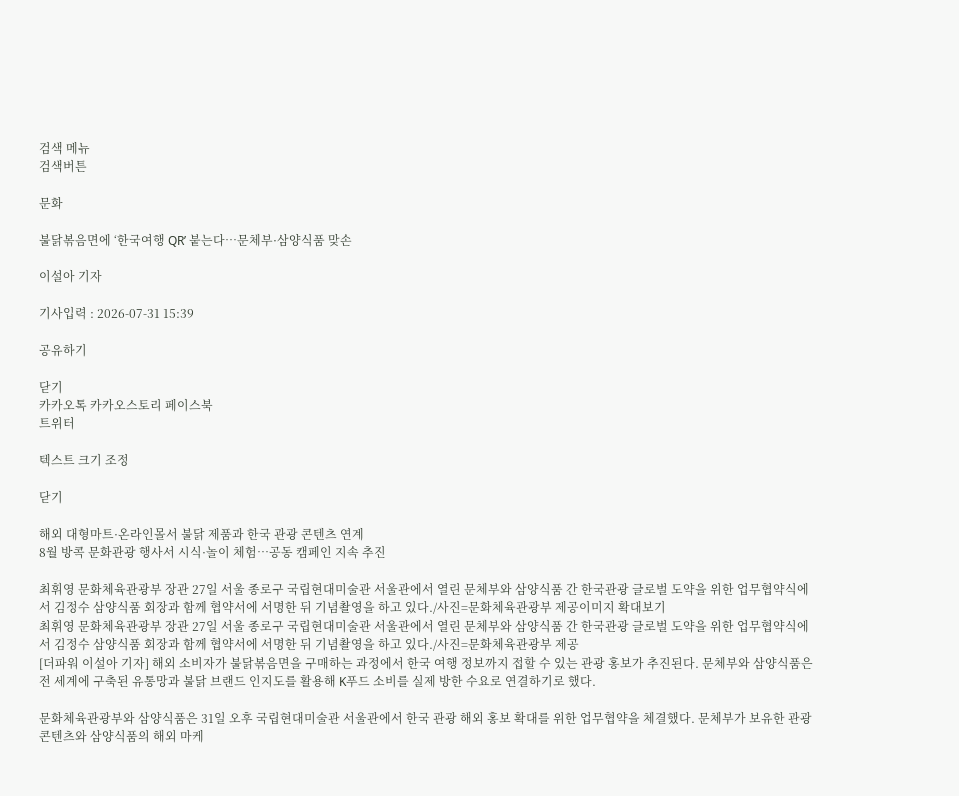검색 메뉴
검색버튼

문화

불닭볶음면에 ‘한국여행 QR’ 붙는다…문체부·삼양식품 맞손

이설아 기자

기사입력 : 2026-07-31 15:39

공유하기

닫기
카카오톡 카카오스토리 페이스북
트위터

텍스트 크기 조정

닫기

해외 대형마트·온라인몰서 불닭 제품과 한국 관광 콘텐츠 연계
8월 방콕 문화관광 행사서 시식·놀이 체험…공동 캠페인 지속 추진

최휘영 문화체육관광부 장관 27일 서울 종로구 국립현대미술관 서울관에서 열린 문체부와 삼양식품 간 한국관광 글로벌 도약을 위한 업무협약식에서 김정수 삼양식품 회장과 함께 협약서에 서명한 뒤 기념촬영을 하고 있다./사진=문화체육관광부 제공이미지 확대보기
최휘영 문화체육관광부 장관 27일 서울 종로구 국립현대미술관 서울관에서 열린 문체부와 삼양식품 간 한국관광 글로벌 도약을 위한 업무협약식에서 김정수 삼양식품 회장과 함께 협약서에 서명한 뒤 기념촬영을 하고 있다./사진=문화체육관광부 제공
[더파워 이설아 기자] 해외 소비자가 불닭볶음면을 구매하는 과정에서 한국 여행 정보까지 접할 수 있는 관광 홍보가 추진된다. 문체부와 삼양식품은 전 세계에 구축된 유통망과 불닭 브랜드 인지도를 활용해 K푸드 소비를 실제 방한 수요로 연결하기로 했다.

문화체육관광부와 삼양식품은 31일 오후 국립현대미술관 서울관에서 한국 관광 해외 홍보 확대를 위한 업무협약을 체결했다. 문체부가 보유한 관광 콘텐츠와 삼양식품의 해외 마케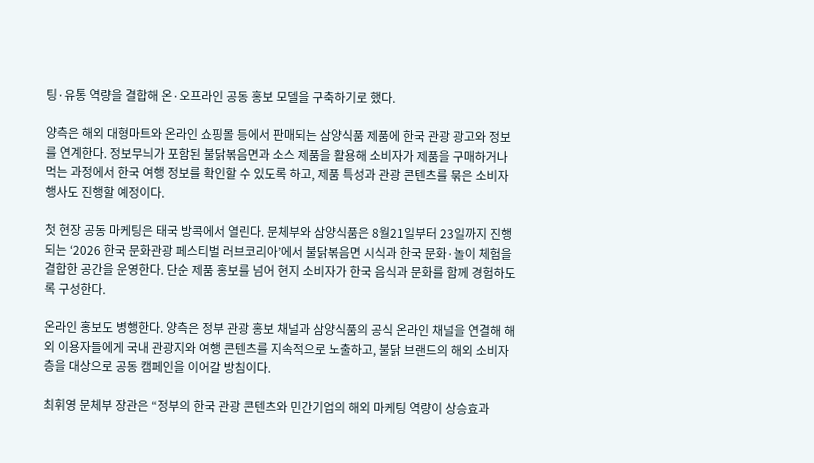팅·유통 역량을 결합해 온·오프라인 공동 홍보 모델을 구축하기로 했다.

양측은 해외 대형마트와 온라인 쇼핑몰 등에서 판매되는 삼양식품 제품에 한국 관광 광고와 정보를 연계한다. 정보무늬가 포함된 불닭볶음면과 소스 제품을 활용해 소비자가 제품을 구매하거나 먹는 과정에서 한국 여행 정보를 확인할 수 있도록 하고, 제품 특성과 관광 콘텐츠를 묶은 소비자 행사도 진행할 예정이다.

첫 현장 공동 마케팅은 태국 방콕에서 열린다. 문체부와 삼양식품은 8월21일부터 23일까지 진행되는 ‘2026 한국 문화관광 페스티벌 러브코리아’에서 불닭볶음면 시식과 한국 문화·놀이 체험을 결합한 공간을 운영한다. 단순 제품 홍보를 넘어 현지 소비자가 한국 음식과 문화를 함께 경험하도록 구성한다.

온라인 홍보도 병행한다. 양측은 정부 관광 홍보 채널과 삼양식품의 공식 온라인 채널을 연결해 해외 이용자들에게 국내 관광지와 여행 콘텐츠를 지속적으로 노출하고, 불닭 브랜드의 해외 소비자층을 대상으로 공동 캠페인을 이어갈 방침이다.

최휘영 문체부 장관은 “정부의 한국 관광 콘텐츠와 민간기업의 해외 마케팅 역량이 상승효과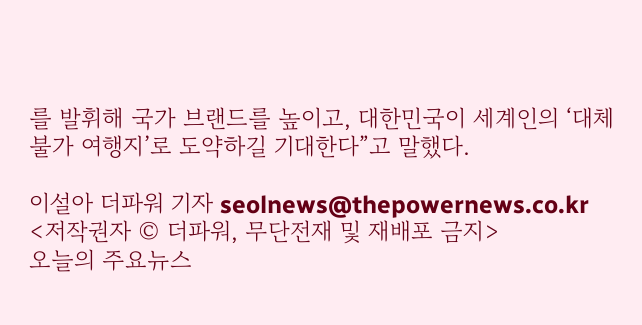를 발휘해 국가 브랜드를 높이고, 대한민국이 세계인의 ‘대체 불가 여행지’로 도약하길 기대한다”고 말했다.

이설아 더파워 기자 seolnews@thepowernews.co.kr
<저작권자 © 더파워, 무단전재 및 재배포 금지>
오늘의 주요뉴스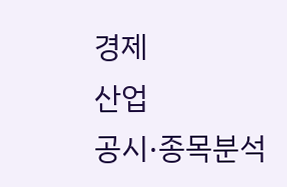경제
산업
공시·종목분석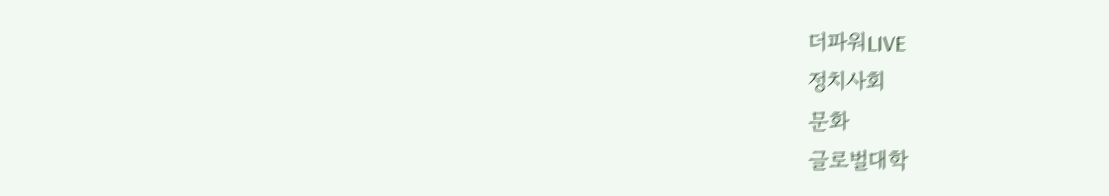더파워LIVE
정치사회
문화
글로벌대학